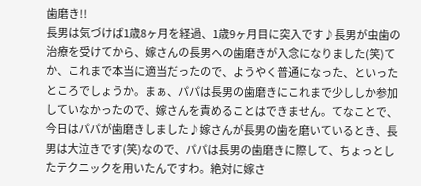歯磨き!!
長男は気づけば1歳8ヶ月を経過、1歳9ヶ月目に突入です♪長男が虫歯の治療を受けてから、嫁さんの長男への歯磨きが入念になりました(笑)てか、これまで本当に適当だったので、ようやく普通になった、といったところでしょうか。まぁ、パパは長男の歯磨きにこれまで少ししか参加していなかったので、嫁さんを責めることはできません。てなことで、今日はパパが歯磨きしました♪嫁さんが長男の歯を磨いているとき、長男は大泣きです(笑)なので、パパは長男の歯磨きに際して、ちょっとしたテクニックを用いたんですわ。絶対に嫁さ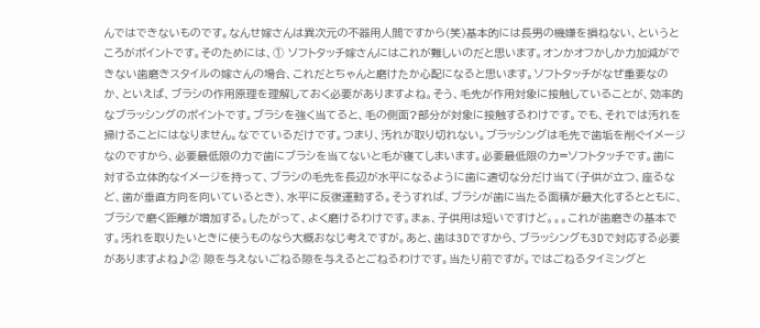んではできないものです。なんせ嫁さんは異次元の不器用人間ですから(笑)基本的には長男の機嫌を損ねない、というところがポイントです。そのためには、① ソフトタッチ嫁さんにはこれが難しいのだと思います。オンかオフかしか力加減ができない歯磨きスタイルの嫁さんの場合、これだとちゃんと磨けたか心配になると思います。ソフトタッチがなぜ重要なのか、といえば、ブラシの作用原理を理解しておく必要がありますよね。そう、毛先が作用対象に接触していることが、効率的なブラッシングのポイントです。ブラシを強く当てると、毛の側面?部分が対象に接触するわけです。でも、それでは汚れを掃けることにはなりません。なでているだけです。つまり、汚れが取り切れない。ブラッシングは毛先で歯垢を削ぐイメージなのですから、必要最低限の力で歯にブラシを当てないと毛が寝てしまいます。必要最低限の力=ソフトタッチです。歯に対する立体的なイメージを持って、ブラシの毛先を長辺が水平になるように歯に適切な分だけ当て(子供が立つ、座るなど、歯が垂直方向を向いているとき)、水平に反復運動する。そうすれば、ブラシが歯に当たる面積が最大化するとともに、ブラシで磨く距離が増加する。したがって、よく磨けるわけです。まぁ、子供用は短いですけど。。。これが歯磨きの基本です。汚れを取りたいときに使うものなら大概おなじ考えですが。あと、歯は3Dですから、ブラッシングも3Dで対応する必要がありますよね♪② 隙を与えないごねる隙を与えるとごねるわけです。当たり前ですが。ではごねるタイミングと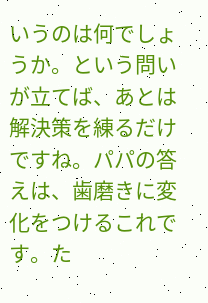いうのは何でしょうか。という問いが立てば、あとは解決策を練るだけですね。パパの答えは、歯磨きに変化をつけるこれです。た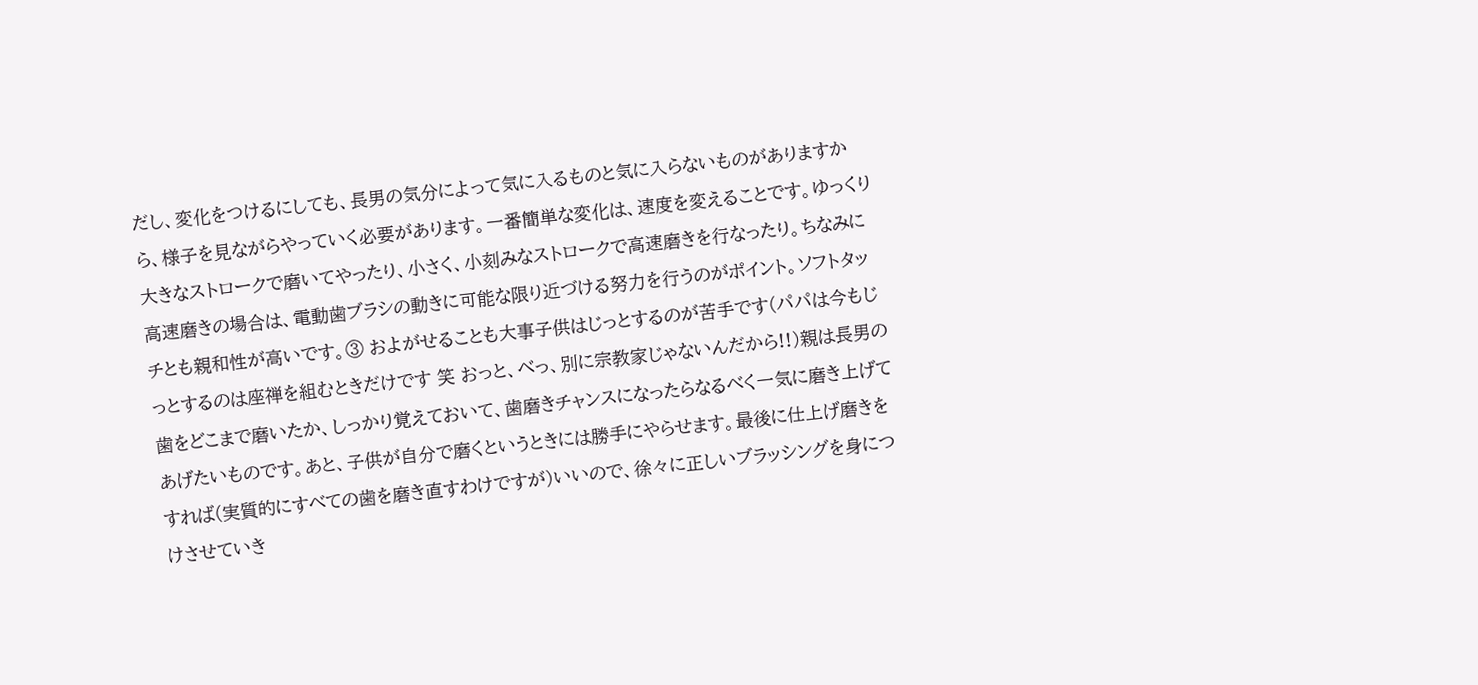だし、変化をつけるにしても、長男の気分によって気に入るものと気に入らないものがありますから、様子を見ながらやっていく必要があります。一番簡単な変化は、速度を変えることです。ゆっくり大きなストロークで磨いてやったり、小さく、小刻みなストロークで高速磨きを行なったり。ちなみに高速磨きの場合は、電動歯ブラシの動きに可能な限り近づける努力を行うのがポイント。ソフトタッチとも親和性が高いです。③ およがせることも大事子供はじっとするのが苦手です(パパは今もじっとするのは座禅を組むときだけです 笑 おっと、べっ、別に宗教家じゃないんだから!!)親は長男の歯をどこまで磨いたか、しっかり覚えておいて、歯磨きチャンスになったらなるべく一気に磨き上げてあげたいものです。あと、子供が自分で磨くというときには勝手にやらせます。最後に仕上げ磨きをすれば(実質的にすべての歯を磨き直すわけですが)いいので、徐々に正しいブラッシングを身につけさせていき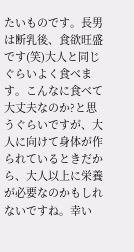たいものです。長男は断乳後、食欲旺盛です(笑)大人と同じぐらいよく食べます。こんなに食べて大丈夫なのか?と思うぐらいですが、大人に向けて身体が作られているときだから、大人以上に栄養が必要なのかもしれないですね。幸い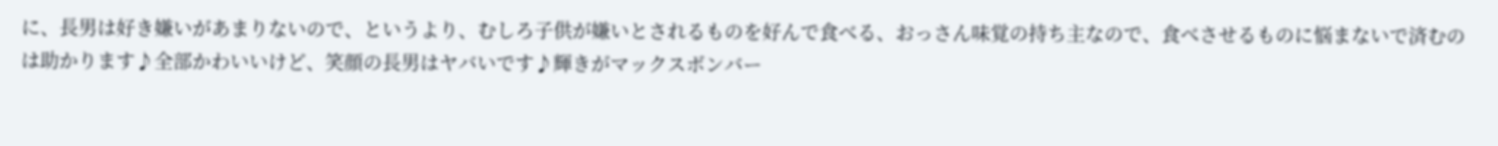に、長男は好き嫌いがあまりないので、というより、むしろ子供が嫌いとされるものを好んで食べる、おっさん味覚の持ち主なので、食べさせるものに悩まないで済むのは助かります♪全部かわいいけど、笑顔の長男はヤバいです♪輝きがマックスボンバー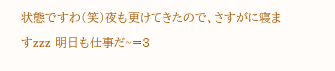状態ですわ(笑)夜も更けてきたので、さすがに寝ますzzz 明日も仕事だ~=3